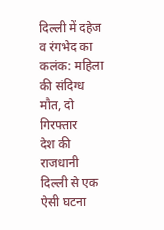दिल्ली में दहेज व रंगभेद का कलंक: महिला की संदिग्ध मौत, दो गिरफ्तार
देश की राजधानी दिल्ली से एक ऐसी घटना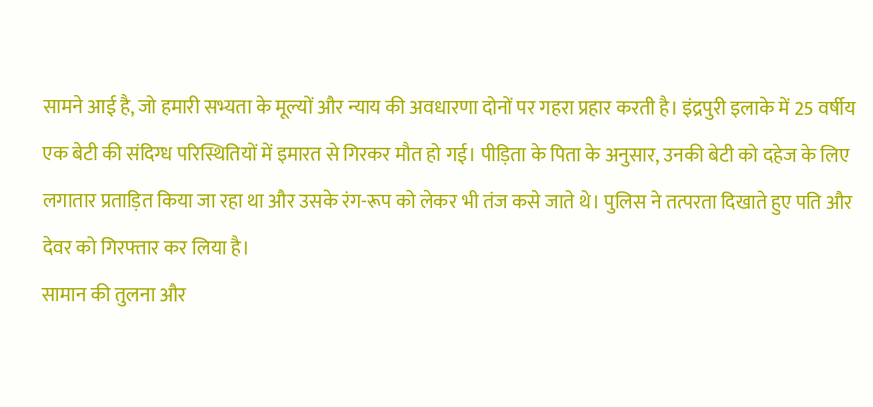सामने आई है, जो हमारी सभ्यता के मूल्यों और न्याय की अवधारणा दोनों पर गहरा प्रहार करती है। इंद्रपुरी इलाके में 25 वर्षीय एक बेटी की संदिग्ध परिस्थितियों में इमारत से गिरकर मौत हो गई। पीड़िता के पिता के अनुसार, उनकी बेटी को दहेज के लिए लगातार प्रताड़ित किया जा रहा था और उसके रंग-रूप को लेकर भी तंज कसे जाते थे। पुलिस ने तत्परता दिखाते हुए पति और देवर को गिरफ्तार कर लिया है।
सामान की तुलना और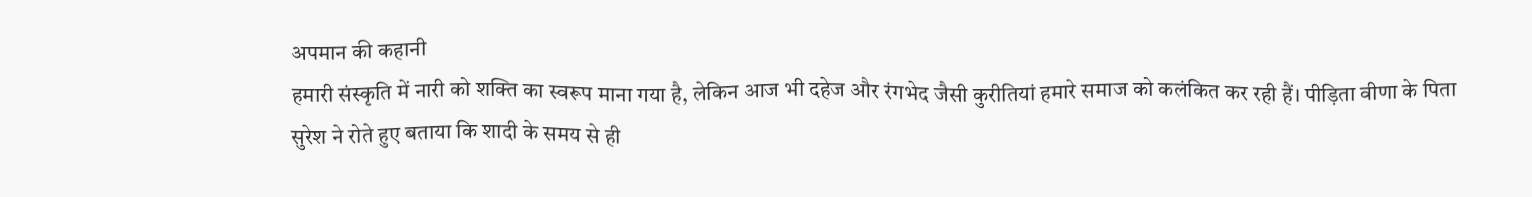अपमान की कहानी
हमारी संस्कृति में नारी को शक्ति का स्वरूप माना गया है, लेकिन आज भी दहेज और रंगभेद जैसी कुरीतियां हमारे समाज को कलंकित कर रही हैं। पीड़िता वीणा के पिता सुरेश ने रोते हुए बताया कि शादी के समय से ही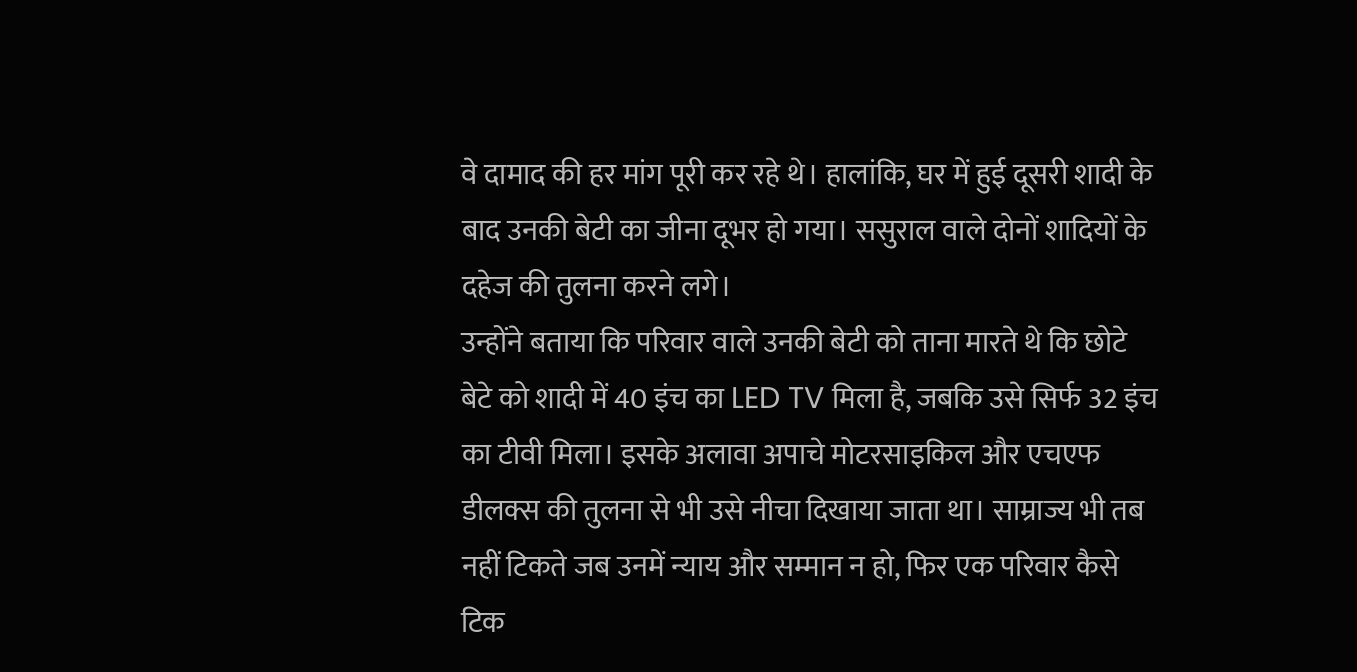वे दामाद की हर मांग पूरी कर रहे थे। हालांकि, घर में हुई दूसरी शादी के बाद उनकी बेटी का जीना दूभर हो गया। ससुराल वाले दोनों शादियों के दहेज की तुलना करने लगे।
उन्होंने बताया कि परिवार वाले उनकी बेटी को ताना मारते थे कि छोटे बेटे को शादी में 40 इंच का LED TV मिला है, जबकि उसे सिर्फ 32 इंच का टीवी मिला। इसके अलावा अपाचे मोटरसाइकिल और एचएफ डीलक्स की तुलना से भी उसे नीचा दिखाया जाता था। साम्राज्य भी तब नहीं टिकते जब उनमें न्याय और सम्मान न हो, फिर एक परिवार कैसे टिक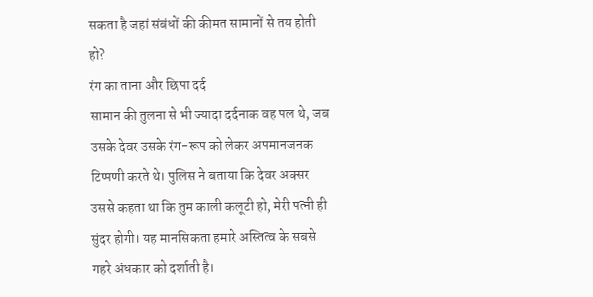सकता है जहां संबंधों की कीमत सामानों से तय होती हो?
रंग का ताना और छिपा दर्द
सामान की तुलना से भी ज्यादा दर्दनाक वह पल थे, जब उसके देवर उसके रंग-रूप को लेकर अपमानजनक टिप्पणी करते थे। पुलिस ने बताया कि देवर अक्सर उससे कहता था कि तुम काली कलूटी हो, मेरी पत्नी ही सुंदर होगी। यह मानसिकता हमारे अस्तित्व के सबसे गहरे अंधकार को दर्शाती है।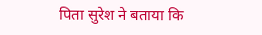पिता सुरेश ने बताया कि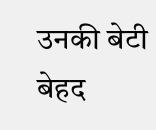उनकी बेटी बेहद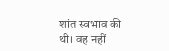शांत स्वभाव की थी। वह नहीं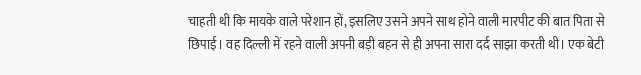चाहती थी कि मायके वाले परेशान हों, इसलिए उसने अपने साथ होने वाली मारपीट की बात पिता से छिपाई। वह दिल्ली में रहने वाली अपनी बड़ी बहन से ही अपना सारा दर्द साझा करती थी। एक बेटी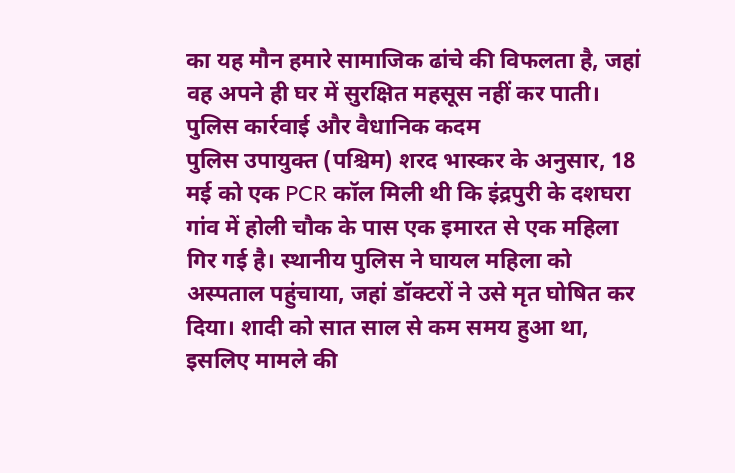का यह मौन हमारे सामाजिक ढांचे की विफलता है, जहां वह अपने ही घर में सुरक्षित महसूस नहीं कर पाती।
पुलिस कार्रवाई और वैधानिक कदम
पुलिस उपायुक्त (पश्चिम) शरद भास्कर के अनुसार, 18 मई को एक PCR कॉल मिली थी कि इंद्रपुरी के दशघरा गांव में होली चौक के पास एक इमारत से एक महिला गिर गई है। स्थानीय पुलिस ने घायल महिला को अस्पताल पहुंचाया, जहां डॉक्टरों ने उसे मृत घोषित कर दिया। शादी को सात साल से कम समय हुआ था, इसलिए मामले की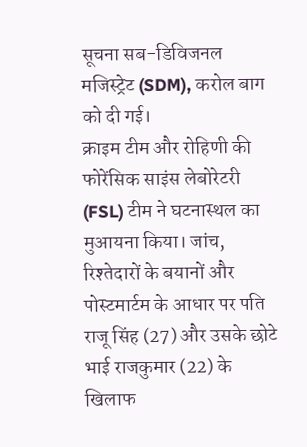सूचना सब-डिविजनल मजिस्ट्रेट (SDM), करोल बाग को दी गई।
क्राइम टीम और रोहिणी की फोरेंसिक साइंस लेबोरेटरी (FSL) टीम ने घटनास्थल का मुआयना किया। जांच, रिश्तेदारों के बयानों और पोस्टमार्टम के आधार पर पति राजू सिंह (27) और उसके छोटे भाई राजकुमार (22) के खिलाफ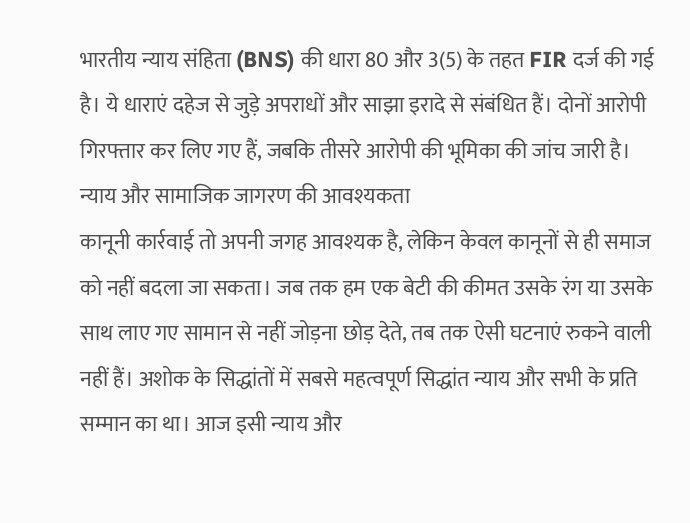भारतीय न्याय संहिता (BNS) की धारा 80 और 3(5) के तहत FIR दर्ज की गई है। ये धाराएं दहेज से जुड़े अपराधों और साझा इरादे से संबंधित हैं। दोनों आरोपी गिरफ्तार कर लिए गए हैं, जबकि तीसरे आरोपी की भूमिका की जांच जारी है।
न्याय और सामाजिक जागरण की आवश्यकता
कानूनी कार्रवाई तो अपनी जगह आवश्यक है, लेकिन केवल कानूनों से ही समाज को नहीं बदला जा सकता। जब तक हम एक बेटी की कीमत उसके रंग या उसके साथ लाए गए सामान से नहीं जोड़ना छोड़ देते, तब तक ऐसी घटनाएं रुकने वाली नहीं हैं। अशोक के सिद्धांतों में सबसे महत्वपूर्ण सिद्धांत न्याय और सभी के प्रति सम्मान का था। आज इसी न्याय और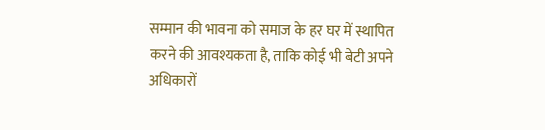सम्मान की भावना को समाज के हर घर में स्थापित करने की आवश्यकता है, ताकि कोई भी बेटी अपने अधिकारों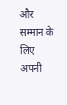और सम्मान के लिए अपनी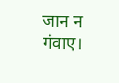जान न गंवाए।